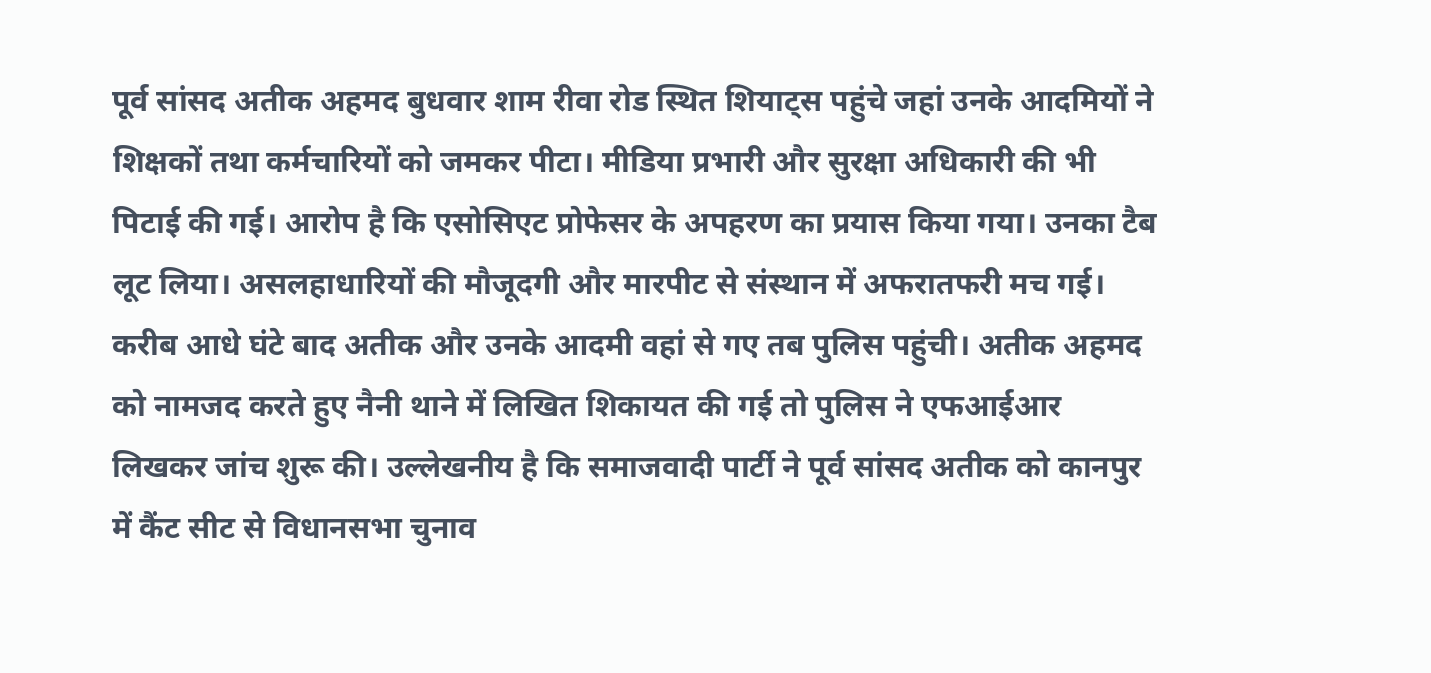पूर्व सांसद अतीक अहमद बुधवार शाम रीवा रोड स्थित शियाट्स पहुंचे जहां उनके आदमियों ने शिक्षकों तथा कर्मचारियों को जमकर पीटा। मीडिया प्रभारी और सुरक्षा अधिकारी की भी पिटाई की गई। आरोप है कि एसोसिएट प्रोफेसर के अपहरण का प्रयास किया गया। उनका टैब लूट लिया। असलहाधारियों की मौजूदगी और मारपीट से संस्थान में अफरातफरी मच गई। करीब आधे घंटे बाद अतीक और उनके आदमी वहां से गए तब पुलिस पहुंची। अतीक अहमद को नामजद करते हुए नैनी थाने में लिखित शिकायत की गई तो पुलिस ने एफआईआर लिखकर जांच शुरू की। उल्लेखनीय है कि समाजवादी पार्टी ने पूर्व सांसद अतीक को कानपुर में कैंट सीट से विधानसभा चुनाव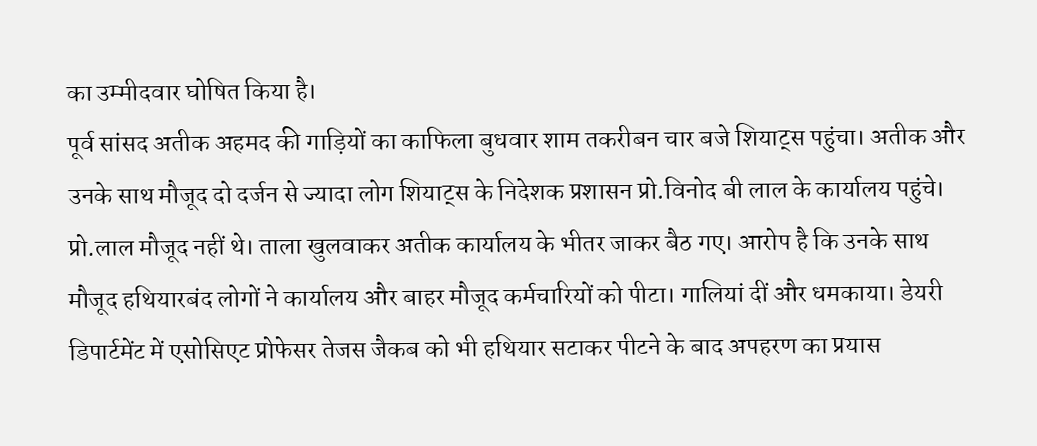का उम्मीदवार घोषित किया है।
पूर्व सांसद अतीक अहमद की गाड़ियों का काफिला बुधवार शाम तकरीबन चार बजे शियाट्स पहुंचा। अतीक और उनके साथ मौजूद दो दर्जन से ज्यादा लोग शियाट्स के निदेशक प्रशासन प्रो.विनोद बी लाल के कार्यालय पहुंचे। प्रो.लाल मौजूद नहीं थे। ताला खुलवाकर अतीक कार्यालय के भीतर जाकर बैठ गए। आरोप है कि उनके साथ मौजूद हथियारबंद लोगों ने कार्यालय और बाहर मौजूद कर्मचारियों को पीटा। गालियां दीं और धमकाया। डेयरी डिपार्टमेंट में एसोसिएट प्रोफेसर तेजस जैकब को भी हथियार सटाकर पीटने के बाद अपहरण का प्रयास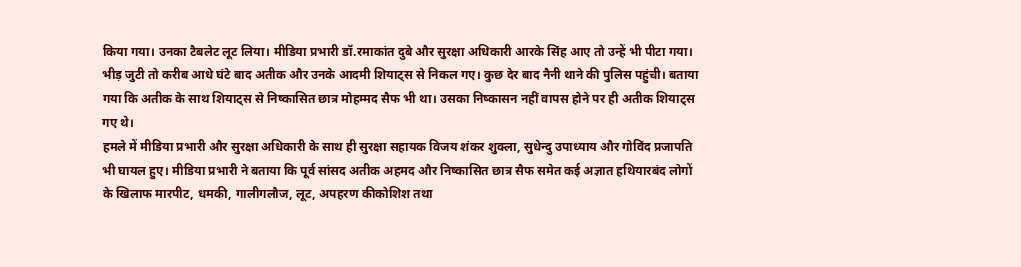किया गया। उनका टैबलेट लूट लिया। मीडिया प्रभारी डॉ.रमाकांत दुबे और सुरक्षा अधिकारी आरके सिंह आए तो उन्हें भी पीटा गया। भीड़ जुटी तो करीब आधे घंटे बाद अतीक और उनके आदमी शियाट्स से निकल गए। कुछ देर बाद नैनी थाने की पुलिस पहुंची। बताया गया कि अतीक के साथ शियाट्स से निष्कासित छात्र मोहम्मद सैफ भी था। उसका निष्कासन नहीं वापस होने पर ही अतीक शियाट्स गए थे।
हमले में मीडिया प्रभारी और सुरक्षा अधिकारी के साथ ही सुरक्षा सहायक विजय शंकर शुक्ला, सुधेन्दु उपाध्याय और गोविंद प्रजापति भी घायल हुए। मीडिया प्रभारी ने बताया कि पूर्व सांसद अतीक अहमद और निष्कासित छात्र सैफ समेत कई अज्ञात हथियारबंद लोगों के खिलाफ मारपीट, धमकी, गालीगलौज, लूट, अपहरण कीकोशिश तथा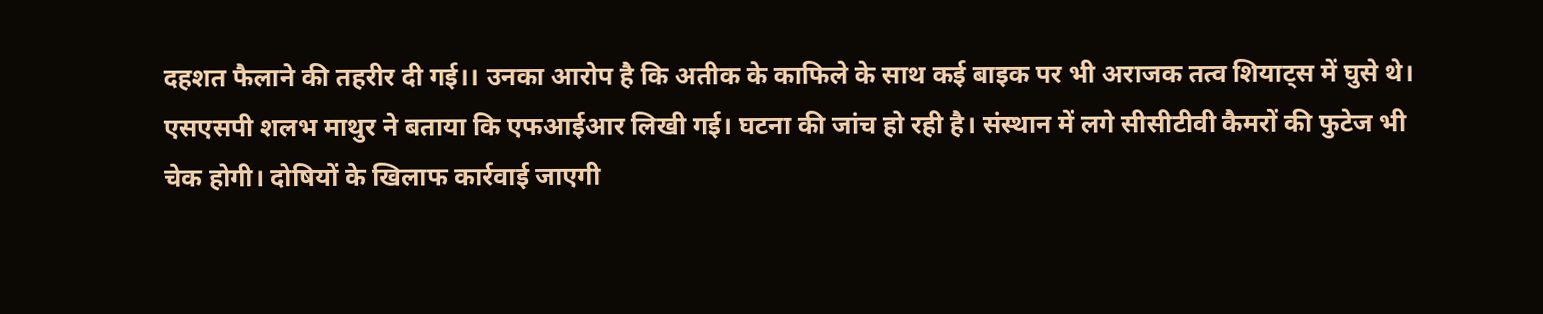दहशत फैलाने की तहरीर दी गई।। उनका आरोप है कि अतीक के काफिले के साथ कई बाइक पर भी अराजक तत्व शियाट्स में घुसे थे। एसएसपी शलभ माथुर ने बताया कि एफआईआर लिखी गई। घटना की जांच हो रही है। संस्थान में लगे सीसीटीवी कैमरों की फुटेज भी चेक होगी। दोषियों के खिलाफ कार्रवाई जाएगी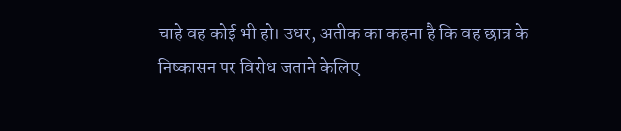चाहे वह कोई भी हो। उधर, अतीक का कहना है कि वह छात्र के निष्कासन पर विरोध जताने केलिए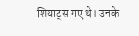शियाट्स गए थे। उनके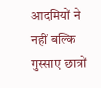आदमियों ने नहीं बल्कि गुस्साए छात्रों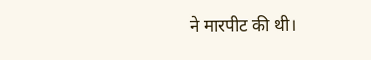ने मारपीट की थी।